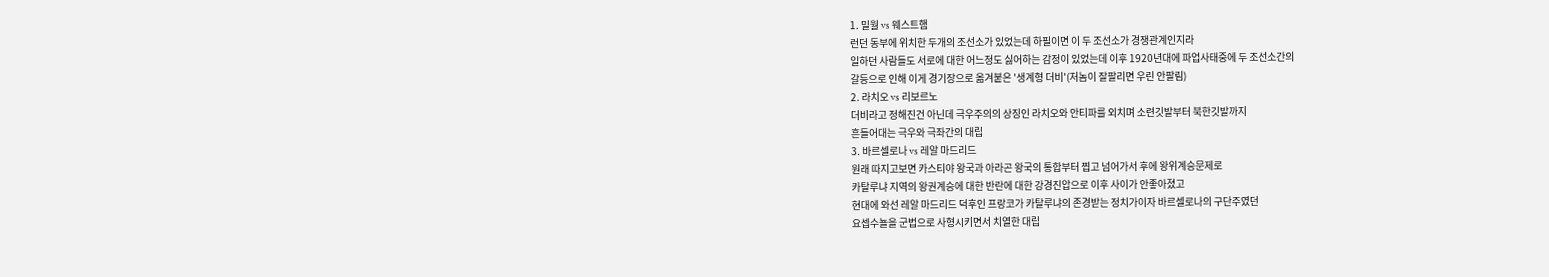1. 밀월 vs 웨스트햄
런던 동부에 위치한 두개의 조선소가 있었는데 하필이면 이 두 조선소가 경쟁관계인지라
일하던 사람들도 서로에 대한 어느정도 싫어하는 감정이 있었는데 이후 1920년대에 파업사태중에 두 조선소간의
갈등으로 인해 이게 경기장으로 옮겨붙은 '생계형 더비'(저놈이 잘팔리면 우린 안팔림)
2. 라치오 vs 리보르노
더비라고 정해진건 아닌데 극우주의의 상징인 라치오와 안티파를 외치며 소련깃발부터 북한깃발까지
흔들어대는 극우와 극좌간의 대립
3. 바르셀로나 vs 레알 마드리드
원래 따지고보면 카스티야 왕국과 아라곤 왕국의 통합부터 찝고 넘어가서 후에 왕위계승문제로
카탈루냐 지역의 왕권계승에 대한 반란에 대한 강경진압으로 이후 사이가 안좋아졌고
현대에 와선 레알 마드리드 덕후인 프랑코가 카탈루냐의 존경받는 정치가이자 바르셀로나의 구단주였던
요셉수뇰을 군법으로 사형시키면서 치열한 대립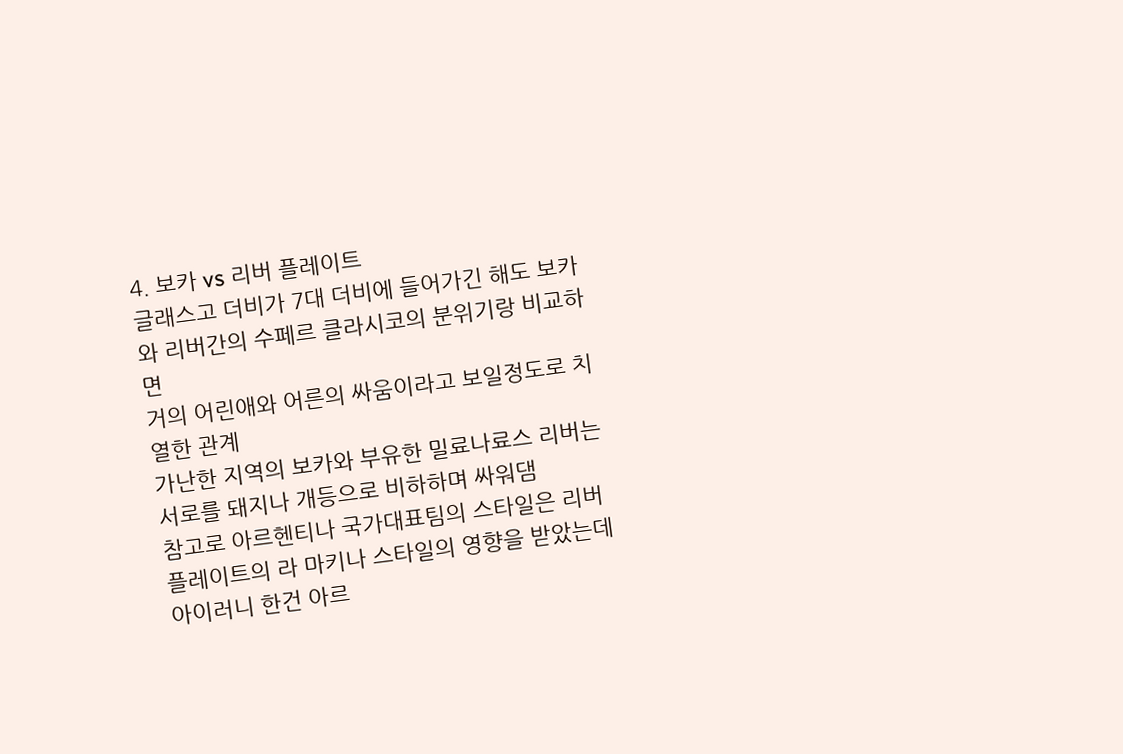4. 보카 vs 리버 플레이트
글래스고 더비가 7대 더비에 들어가긴 해도 보카와 리버간의 수페르 클라시코의 분위기랑 비교하면
거의 어린애와 어른의 싸움이라고 보일정도로 치열한 관계
가난한 지역의 보카와 부유한 밀료나료스 리버는 서로를 돼지나 개등으로 비하하며 싸워댐
참고로 아르헨티나 국가대표팀의 스타일은 리버플레이트의 라 마키나 스타일의 영향을 받았는데
아이러니 한건 아르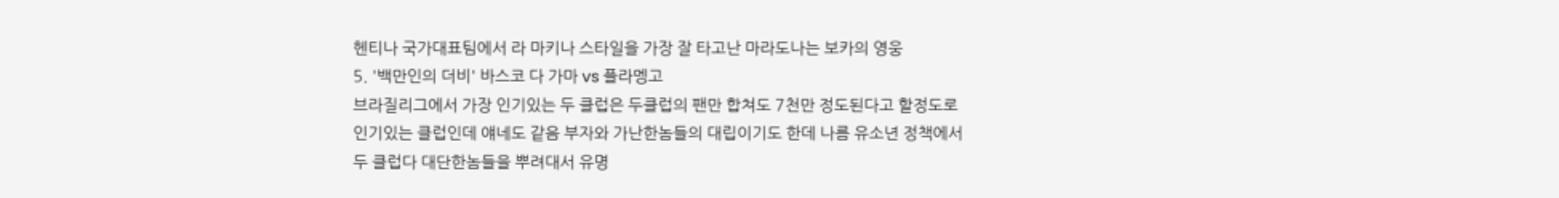헨티나 국가대표팀에서 라 마키나 스타일을 가장 잘 타고난 마라도나는 보카의 영웅
5. '백만인의 더비' 바스코 다 가마 vs 플라멩고
브라질리그에서 가장 인기있는 두 클럽은 두클럽의 팬만 합쳐도 7천만 정도된다고 할정도로
인기있는 클럽인데 얘네도 같음 부자와 가난한놈들의 대립이기도 한데 나름 유소년 정책에서
두 클럽다 대단한놈들을 뿌려대서 유명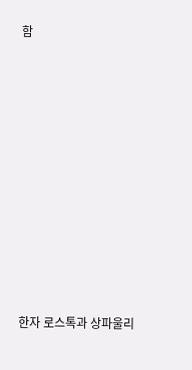함












한자 로스톡과 상파울리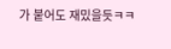가 붙어도 재밌을듯ㅋㅋ